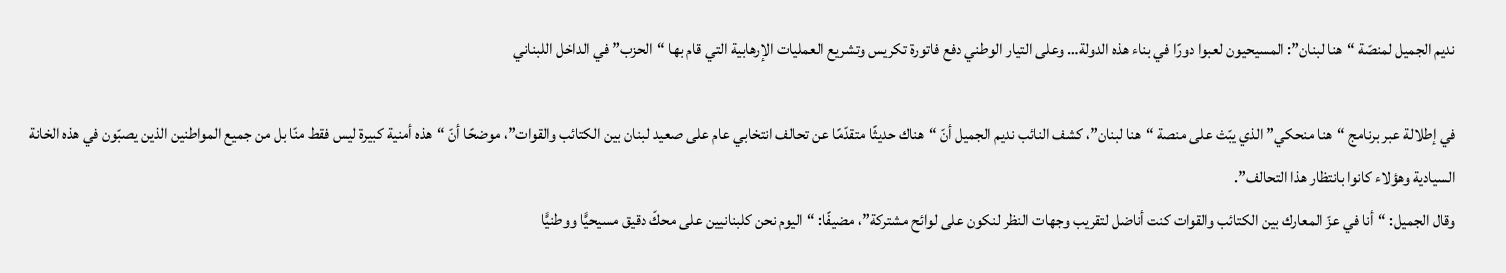نديم الجميل لمنصّة “هنا لبنان”: المسيحيون لعبوا دورًا في بناء هذه الدولة… وعلى التيار الوطني دفع فاتورة تكريس وتشريع العمليات الإرهابية التي قام بها “الحزب” في الداخل اللبناني

في إطلالة عبر برنامج “هنا منحكي” الذي يبّث على منصة “هنا لبنان”، كشف النائب نديم الجميل أنّ “هناك حديثًا متقدّمًا عن تحالف انتخابي عام على صعيد لبنان بين الكتائب والقوات”، موضحًا أنّ “هذه أمنية كبيرة ليس فقط منّا بل من جميع المواطنين الذين يصبّون في هذه الخانة السيادية وهؤلاء كانوا بانتظار هذا التحالف”.
وقال الجميل: “أنا في عزّ المعارك بين الكتائب والقوات كنت أناضل لتقريب وجهات النظر لنكون على لوائح مشتركة”، مضيفًا: “اليوم نحن كلبنانيين على محكّ دقيق مسيحيًّا ووطنيًّا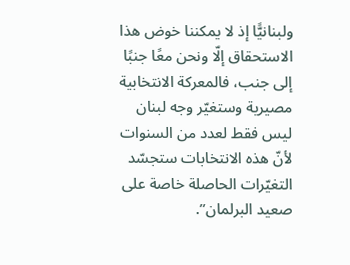ولبنانيًّا إذ لا يمكننا خوض هذا الاستحقاق إلّا ونحن معًا جنبًا إلى جنب، فالمعركة الانتخابية مصيرية وستغيّر وجه لبنان ليس فقط لعدد من السنوات لأنّ هذه الانتخابات ستجسّد التغيّرات الحاصلة خاصة على صعيد البرلمان”.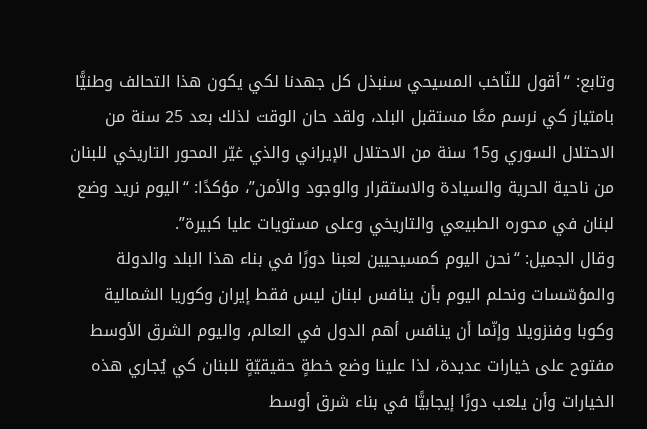وتابع: “أقول للنّاخب المسيحي سنبذل كل جهدنا لكي يكون هذا التحالف وطنيًّا بامتياز كي نرسم معًا مستقبل البلد، ولقد حان الوقت لذلك بعد 25 سنة من الاحتلال السوري و15 سنة من الاحتلال الإيراني والذي غيّر المحور التاريخي للبنان من ناحية الحرية والسيادة والاستقرار والوجود والأمن”، مؤكدًا: “اليوم نريد وضع لبنان في محوره الطبيعي والتاريخي وعلى مستويات عليا كبيرة”.
وقال الجميل: “نحن اليوم كمسيحيين لعبنا دورًا في بناء هذا البلد والدولة والمؤسّسات ونحلم اليوم بأن ينافس لبنان ليس فقط إيران وكوريا الشمالية وكوبا وفنزويلا وإنّما أن ينافس أهم الدول في العالم، واليوم الشرق الأوسط مفتوح على خيارات عديدة، لذا علينا وضع خطةٍ حقيقيّةٍ للبنان كي يُجاري هذه الخيارات وأن يلعب دورًا إيجابيًّا في بناء شرق أوسط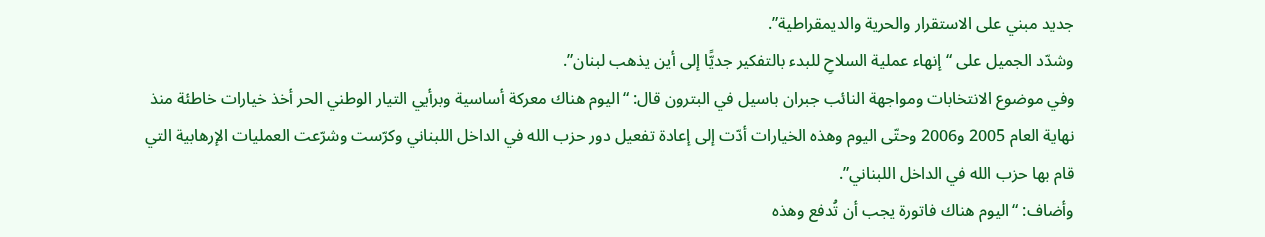جديد مبني على الاستقرار والحرية والديمقراطية”.
وشدّد الجميل على “إنهاء عملية السلاحِ للبدء بالتفكير جديًّا إلى أين يذهب لبنان”.
وفي موضوع الانتخابات ومواجهة النائب جبران باسيل في البترون قال: “اليوم هناك معركة أساسية وبرأيي التيار الوطني الحر أخذ خيارات خاطئة منذ نهاية العام 2005 و2006 وحتّى اليوم وهذه الخيارات أدّت إلى إعادة تفعيل دور حزب الله في الداخل اللبناني وكرّست وشرّعت العمليات الإرهابية التي قام بها حزب الله في الداخل اللبناني”.
وأضاف: “اليوم هناك فاتورة يجب أن تُدفع وهذه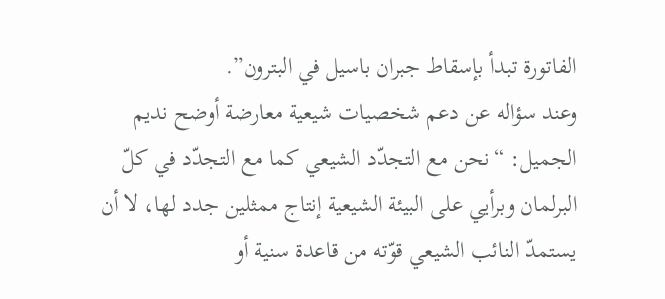الفاتورة تبدأ بإسقاط جبران باسيل في البترون”.
وعند سؤاله عن دعم شخصيات شيعية معارضة أوضح نديم الجميل: “نحن مع التجدّد الشيعي كما مع التجدّد في كلّ البرلمان وبرأيي على البيئة الشيعية إنتاج ممثلين جدد لها، لا أن يستمدّ النائب الشيعي قوّته من قاعدة سنية أو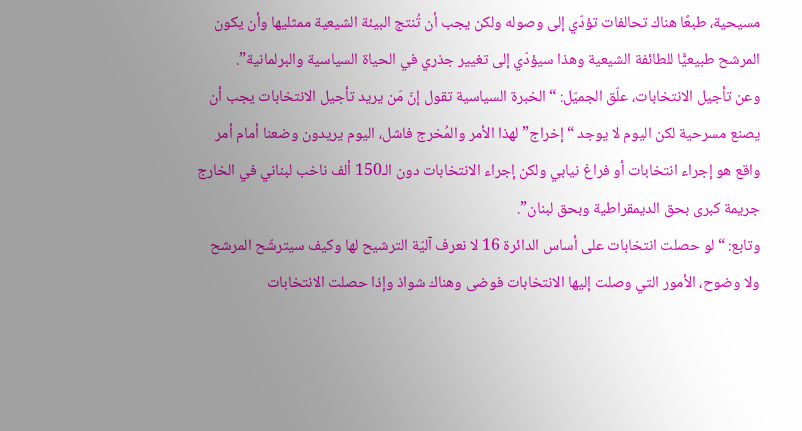مسيحية، طبعًا هناك تحالفات تؤدّي إلى وصوله ولكن يجب أن تُنتج البيئة الشيعية ممثليها وأن يكون المرشح طبيعيًّا للطائفة الشيعية وهذا سيؤدّي إلى تغيير جذري في الحياة السياسية والبرلمانية”.
وعن تأجيل الانتخابات، علّق الجميّل: “الخبرة السياسية تقول إنّ مَن يريد تأجيل الانتخابات يجب أن يصنع مسرحية لكن اليوم لا يوجد “إخراج” لهذا الأمر والمُخرج فاشل، اليوم يريدون وضعنا أمام أمر واقع هو إجراء انتخابات أو فراغ نيابي ولكن إجراء الانتخابات دون الـ150 ألف ناخب لبناني في الخارج جريمة كبرى بحق الديمقراطية وبحق لبنان”.
وتابع: “لو حصلت انتخابات على أساس الدائرة 16 لا نعرف آليّة الترشيح لها وكيف سيترشّح المرشح ولا وضوح، الأمور التي وصلت إليها الانتخابات فوضى وهناك شواذ وإذا حصلت الانتخابات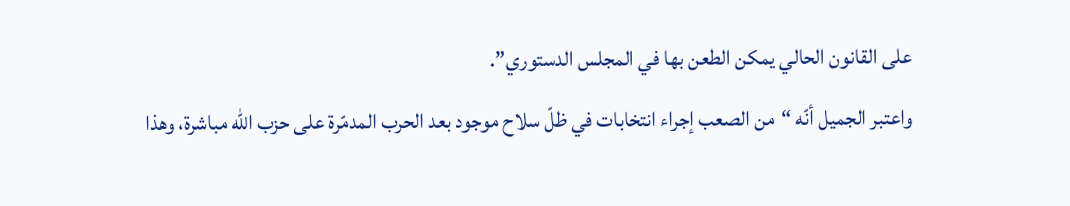على القانون الحالي يمكن الطعن بها في المجلس الدستوري”.
واعتبر الجميل أنّه “من الصعب إجراء انتخابات في ظلّ سلاح موجود بعد الحرب المدمّرة على حزب الله مباشرة، وهذا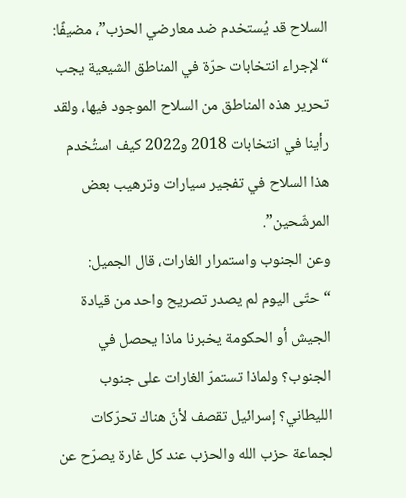السلاح قد يُستخدم ضد معارضي الحزب”، مضيفًا: “لإجراء انتخابات حرّة في المناطق الشيعية يجب تحرير هذه المناطق من السلاح الموجود فيها، ولقد رأينا في انتخابات 2018 و2022 كيف استُخدم هذا السلاح في تفجير سيارات وترهيب بعض المرشّحين”.
وعن الجنوب واستمرار الغارات، قال الجميل: “حتّى اليوم لم يصدر تصريح واحد من قيادة الجيش أو الحكومة يخبرنا ماذا يحصل في الجنوب؟ ولماذا تستمرّ الغارات على جنوب الليطاني؟ إسرائيل تقصف لأنّ هناك تحرّكات لجماعة حزب الله والحزب عند كل غارة يصرّح عن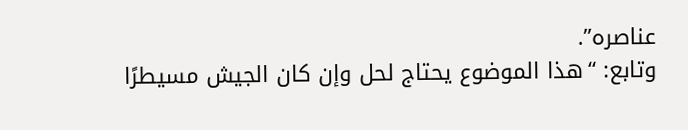عناصره”.
وتابع: “هذا الموضوع يحتاج لحل وإن كان الجيش مسيطرًا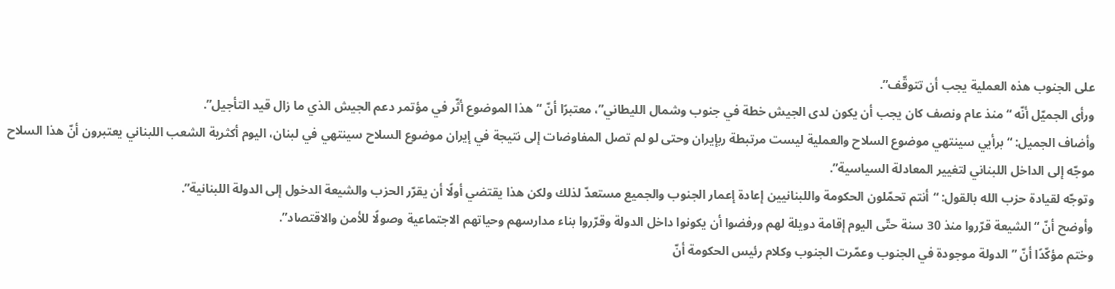على الجنوب هذه العملية يجب أن تتوقّف”.
ورأى الجميّل أنّه “منذ عام ونصف كان يجب أن يكون لدى الجيش خطة في جنوب وشمال الليطاني”، معتبرًا أنّ “هذا الموضوع أثّر في مؤتمر دعم الجيش الذي ما زال قيد التأجيل”.
وأضاف الجميل: “برأيي سينتهي موضوع السلاح والعملية ليست مرتبطة ربإيران وحتى لو لم تصل المفاوضات إلى نتيجة في إيران موضوع السلاح سينتهي في لبنان، اليوم أكثرية الشعب اللبناني يعتبرون أنّ هذا السلاح موجّه إلى الداخل اللبناني لتغيير المعادلة السياسية”.
وتوجّه لقيادة حزب الله بالقول: “أنتم تحمّلون الحكومة واللبنانيين إعادة إعمار الجنوب والجميع مستعدّ لذلك ولكن هذا يقتضي أولًا أن يقرّر الحزب والشيعة الدخول إلى الدولة اللبنانية”.
وأوضح أنّ “الشيعة قرّروا منذ 30 سنة حتّى اليوم إقامة دويلة لهم ورفضوا أن يكونوا داخل الدولة وقرّروا بناء مدارسهم وحياتهم الاجتماعية وصولًا للأمن والاقتصاد”.
وختم مؤكّدًا أنّ ” الدولة موجودة في الجنوب وعمّرت الجنوب وكلام رئيس الحكومة أنّ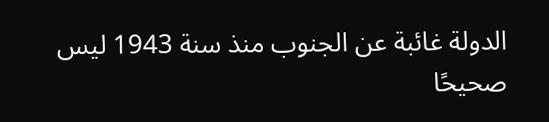الدولة غائبة عن الجنوب منذ سنة 1943 ليس صحيحًا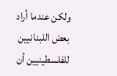ولكن عندما أراد بعض اللبنانيين للفلسطينيين أن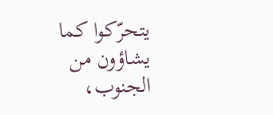يتحرّكوا كما يشاؤون من الجنوب،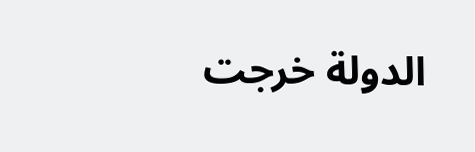الدولة خرجت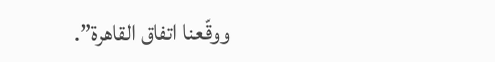ووقّعنا اتفاق القاهرة”.